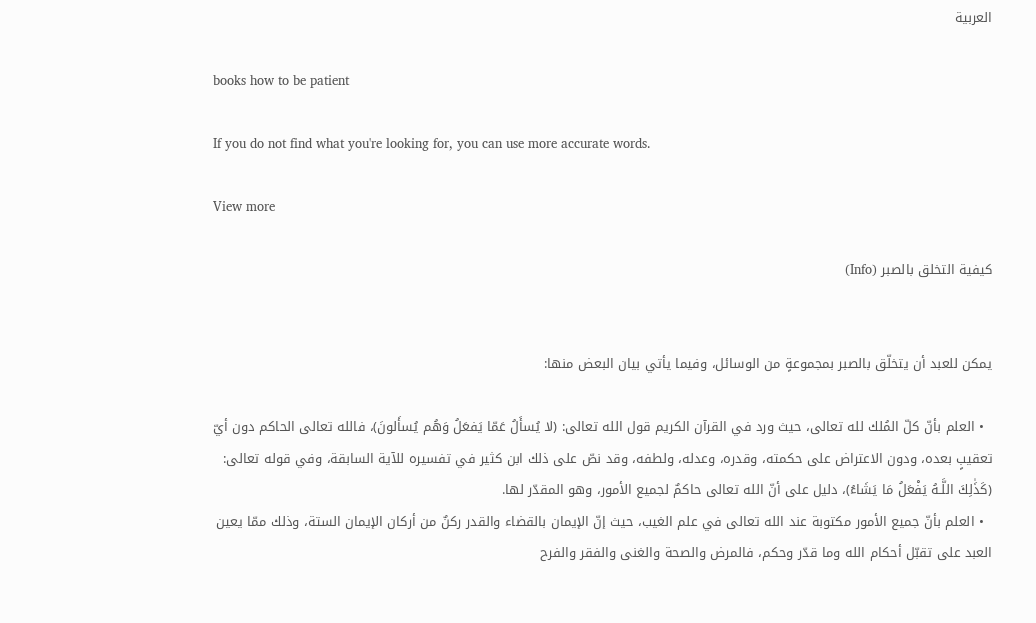العربية

books how to be patient

If you do not find what you're looking for, you can use more accurate words.

View more

كيفية التخلق بالصبر (Info)


يمكن للعبد أن يتخلّق بالصبر بمجموعةٍ من الوسائل، وفيما يأتي بيان البعض منها:

  • العلم بأنّ كلّ المُلك لله تعالى، حيث ورد في القرآن الكريم قول الله تعالى: (لا يُسأَلُ عَمّا يَفعَلُ وَهُم يُسأَلونَ)، فالله تعالى الحاكم دون أيّ تعقيبٍ بعده، ودون الاعتراض على حكمته، وقدره، وعدله، ولطفه، وقد نصّ على ذلك ابن كثير في تفسيره للآية السابقة، وفي قوله تعالى: (كَذَٰلِكَ اللَّـهُ يَفْعَلُ مَا يَشَاءُ)، دليل على أنّ الله تعالى حاكمٌ لجميع الأمور، وهو المقدّر لها.
  • العلم بأنّ جميع الأمور مكتوبة عند الله تعالى في علم الغيب، حيث إنّ الإيمان بالقضاء والقدر ركنٌ من أركان الإيمان الستة، وذلك ممّا يعين العبد على تقبّل أحكام الله وما قدّر وحكم، فالمرض والصحة والغنى والفقر والفرح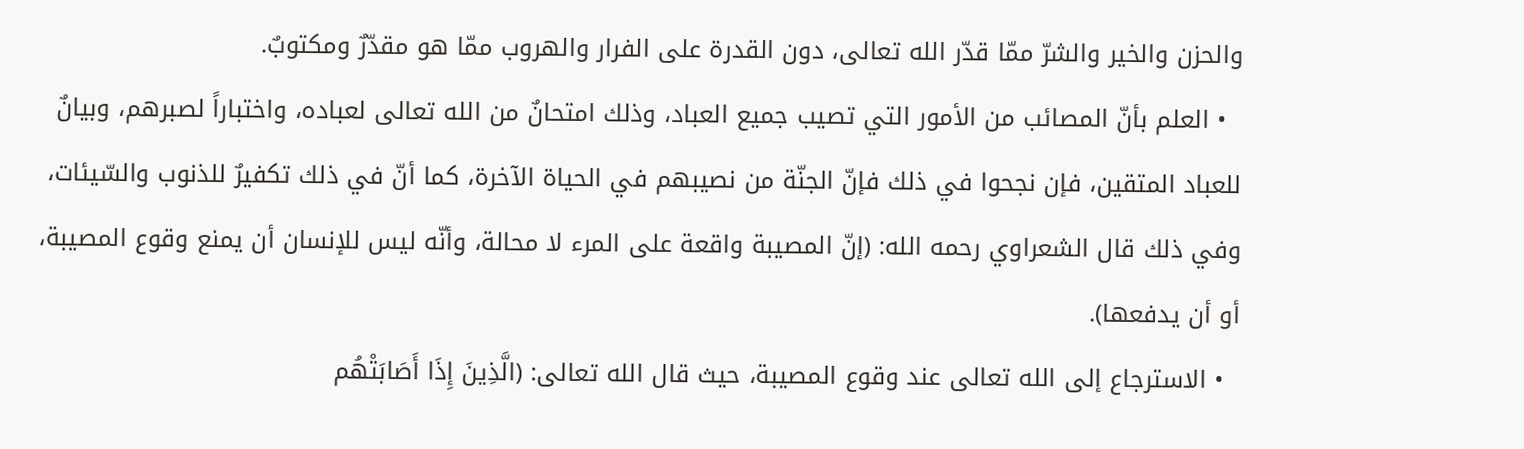والحزن والخير والشرّ ممّا قدّر الله تعالى، دون القدرة على الفرار والهروب ممّا هو مقدّرٌ ومكتوبٌ.
  • العلم بأنّ المصائب من الأمور التي تصيب جميع العباد، وذلك امتحانٌ من الله تعالى لعباده، واختباراً لصبرهم، وبيانٌ للعباد المتقين، فإن نجحوا في ذلك فإنّ الجنّة من نصيبهم في الحياة الآخرة، كما أنّ في ذلك تكفيرٌ للذنوب والسّيئات، وفي ذلك قال الشعراوي رحمه الله: (إنّ المصيبة واقعة على المرء لا محالة، وأنّه ليس للإنسان أن يمنع وقوع المصيبة، أو أن يدفعها).
  • الاسترجاع إلى الله تعالى عند وقوع المصيبة، حيث قال الله تعالى: (الَّذِينَ إِذَا أَصَابَتْهُم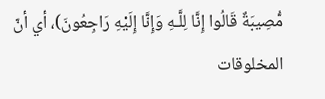مُّصِيبَةٌ قَالُوا إِنَّا لِلَّـهِ وَإِنَّا إِلَيْهِ رَاجِعُونَ)، أي أنّ المخلوقات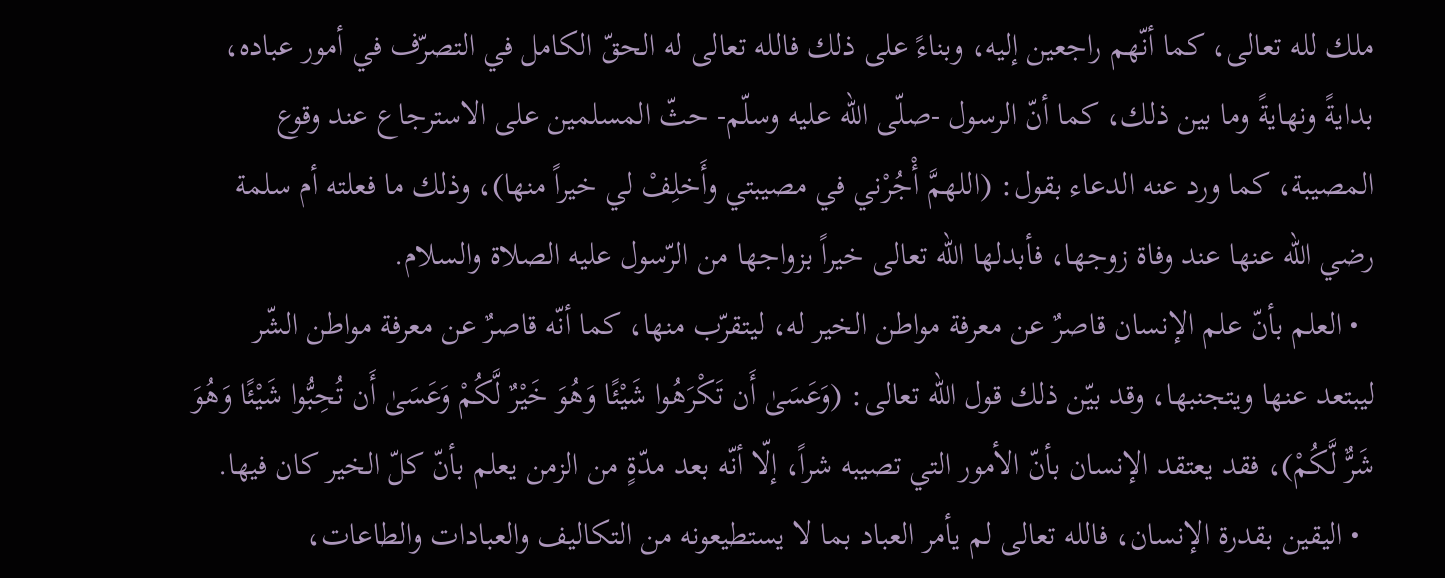ملك لله تعالى، كما أنّهم راجعين إليه، وبناءً على ذلك فالله تعالى له الحقّ الكامل في التصرّف في أمور عباده، بدايةً ونهايةً وما بين ذلك، كما أنّ الرسول -صلّى الله عليه وسلّم- حثّ المسلمين على الاسترجاع عند وقوع المصيبة، كما ورد عنه الدعاء بقول: (اللهمَّ أْجُرْني في مصيبتي وأَخلِفْ لي خيراً منها)، وذلك ما فعلته أم سلمة رضي الله عنها عند وفاة زوجها، فأبدلها الله تعالى خيراً بزواجها من الرّسول عليه الصلاة والسلام.
  • العلم بأنّ علم الإنسان قاصرٌ عن معرفة مواطن الخير له، ليتقرّب منها، كما أنّه قاصرٌ عن معرفة مواطن الشّر ليبتعد عنها ويتجنبها، وقد بيّن ذلك قول الله تعالى: (وَعَسَىٰ أَن تَكْرَهُوا شَيْئًا وَهُوَ خَيْرٌ لَّكُمْ وَعَسَىٰ أَن تُحِبُّوا شَيْئًا وَهُوَ شَرٌّ لَّكُمْ)، فقد يعتقد الإنسان بأنّ الأمور التي تصيبه شراً، إلّا أنّه بعد مدّةٍ من الزمن يعلم بأنّ كلّ الخير كان فيها.
  • اليقين بقدرة الإنسان، فالله تعالى لم يأمر العباد بما لا يستطيعونه من التكاليف والعبادات والطاعات،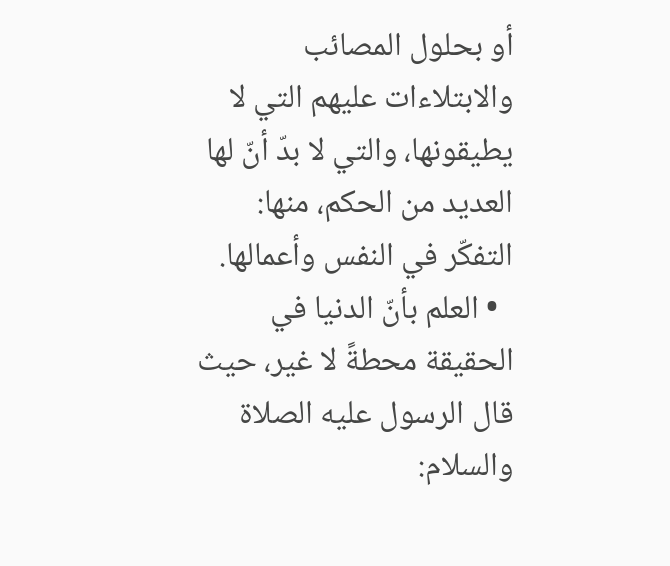أو بحلول المصائب والابتلاءات عليهم التي لا يطيقونها، والتي لا بدّ أنّ لها العديد من الحكم، منها: التفكّر في النفس وأعمالها.
  • العلم بأنّ الدنيا في الحقيقة محطةً لا غير، حيث قال الرسول عليه الصلاة والسلام: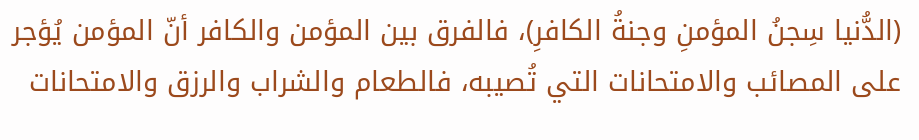(الدُّنيا سِجنُ المؤمنِ وجنةُ الكافرِ)، فالفرق بين المؤمن والكافر أنّ المؤمن يُؤجر على المصائب والامتحانات التي تُصيبه، فالطعام والشراب والرزق والامتحانات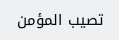تصيب المؤمن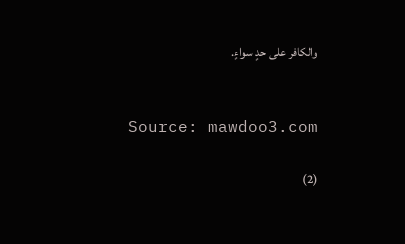والكافر على حدٍ سواءٍ.


Source: mawdoo3.com

(2)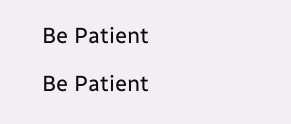Be Patient

Be Patient